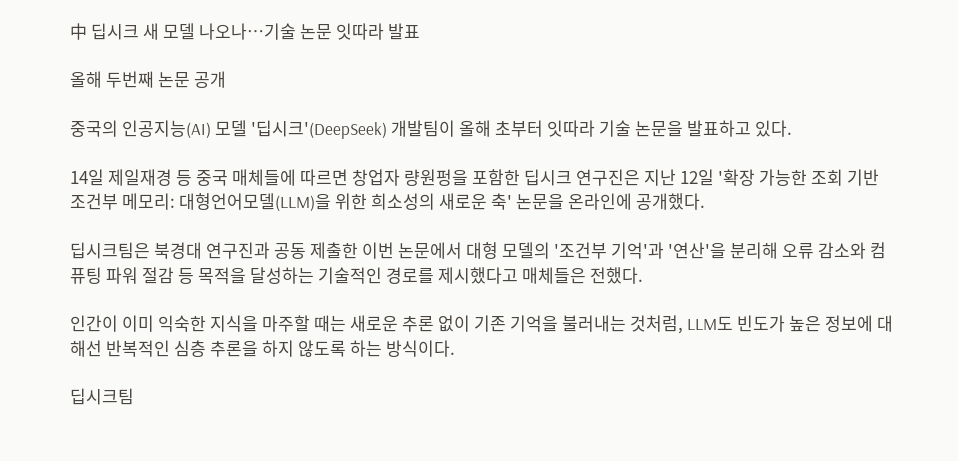中 딥시크 새 모델 나오나…기술 논문 잇따라 발표

올해 두번째 논문 공개

중국의 인공지능(AI) 모델 '딥시크'(DeepSeek) 개발팀이 올해 초부터 잇따라 기술 논문을 발표하고 있다.

14일 제일재경 등 중국 매체들에 따르면 창업자 량원펑을 포함한 딥시크 연구진은 지난 12일 '확장 가능한 조회 기반 조건부 메모리: 대형언어모델(LLM)을 위한 희소성의 새로운 축' 논문을 온라인에 공개했다.

딥시크팀은 북경대 연구진과 공동 제출한 이번 논문에서 대형 모델의 '조건부 기억'과 '연산'을 분리해 오류 감소와 컴퓨팅 파워 절감 등 목적을 달성하는 기술적인 경로를 제시했다고 매체들은 전했다.

인간이 이미 익숙한 지식을 마주할 때는 새로운 추론 없이 기존 기억을 불러내는 것처럼, LLM도 빈도가 높은 정보에 대해선 반복적인 심층 추론을 하지 않도록 하는 방식이다.

딥시크팀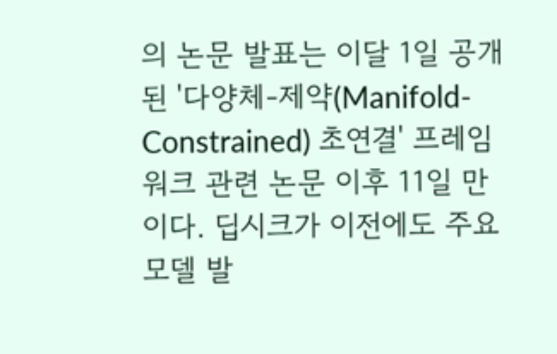의 논문 발표는 이달 1일 공개된 '다양체-제약(Manifold-Constrained) 초연결' 프레임워크 관련 논문 이후 11일 만이다. 딥시크가 이전에도 주요 모델 발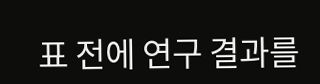표 전에 연구 결과를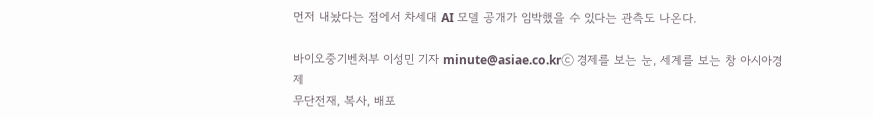먼저 내놨다는 점에서 차세대 AI 모델 공개가 임박했을 수 있다는 관측도 나온다.

바이오중기벤처부 이성민 기자 minute@asiae.co.krⓒ 경제를 보는 눈, 세계를 보는 창 아시아경제
무단전재, 복사, 배포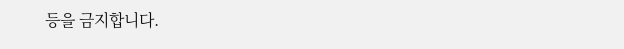등을 금지합니다.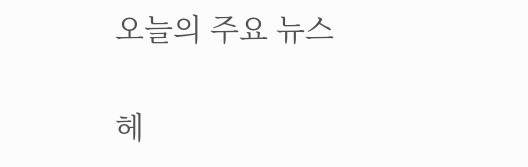오늘의 주요 뉴스

헤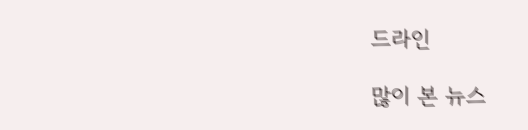드라인

많이 본 뉴스